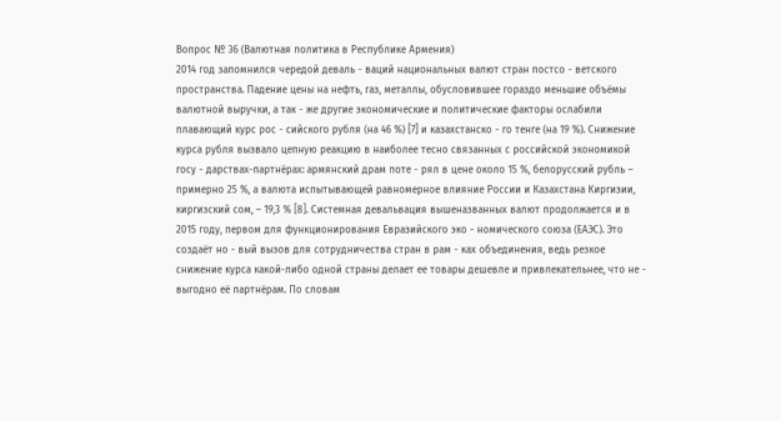Вопрос № 36 (Валютная политика в Республике Армения)
2014 год запомнился чередой деваль - ваций национальных валют стран постсо - ветского пространства. Падение цены на нефть, газ, металлы, обусловившее гораздо меньшие объёмы валютной выручки, а так - же другие экономические и политические факторы ослабили плавающий курс рос - сийского рубля (на 46 %) [7] и казахстанско - го тенге (на 19 %). Снижение курса рубля вызвало цепную реакцию в наиболее тесно связанных с российской экономикой госу - дарствах-партнёрах: армянский драм поте - рял в цене около 15 %, белорусский рубль – примерно 25 %, а валюта испытывающей равномерное влияние России и Казахстана Киргизии, киргизский сом, – 19,3 % [8]. Системная девальвация вышеназванных валют продолжается и в 2015 году, первом для функционирования Евразийского эко - номического союза (ЕАЭС). Это создаёт но - вый вызов для сотрудничества стран в рам - ках объединения, ведь резкое снижение курса какой-либо одной страны делает ее товары дешевле и привлекательнее, что не - выгодно её партнёрам. По словам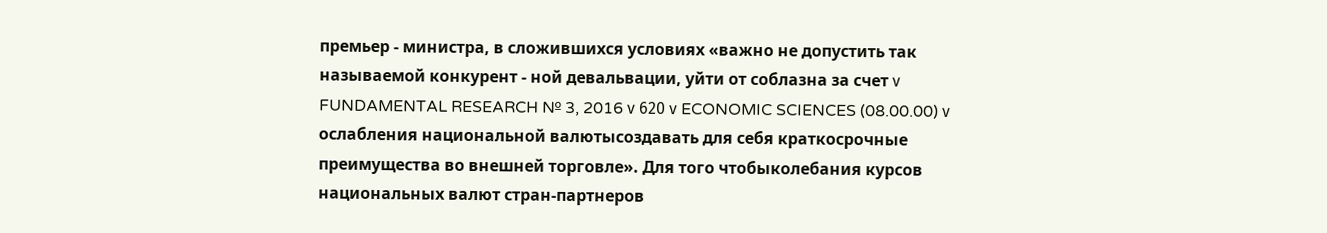премьер - министра, в сложившихся условиях «важно не допустить так называемой конкурент - ной девальвации, уйти от соблазна за счет ν FUNDAMENTAL RESEARCH № 3, 2016 ν 620 ν ECONOMIC SCIENCES (08.00.00) ν ослабления национальной валютысоздавать для себя краткосрочные преимущества во внешней торговле». Для того чтобыколебания курсов национальных валют стран-партнеров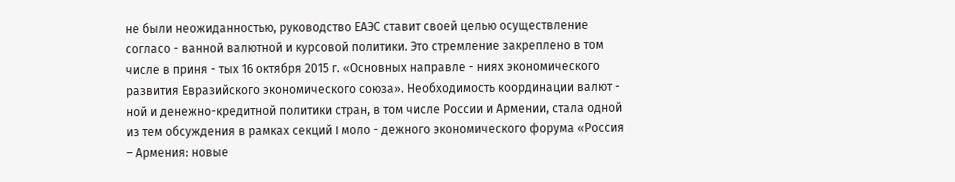не были неожиданностью, руководство ЕАЭС ставит своей целью осуществление согласо - ванной валютной и курсовой политики. Это стремление закреплено в том числе в приня - тых 16 октября 2015 г. «Основных направле - ниях экономического развития Евразийского экономического союза». Необходимость координации валют - ной и денежно-кредитной политики стран, в том числе России и Армении, стала одной из тем обсуждения в рамках секций I моло - дежного экономического форума «Россия – Армения: новые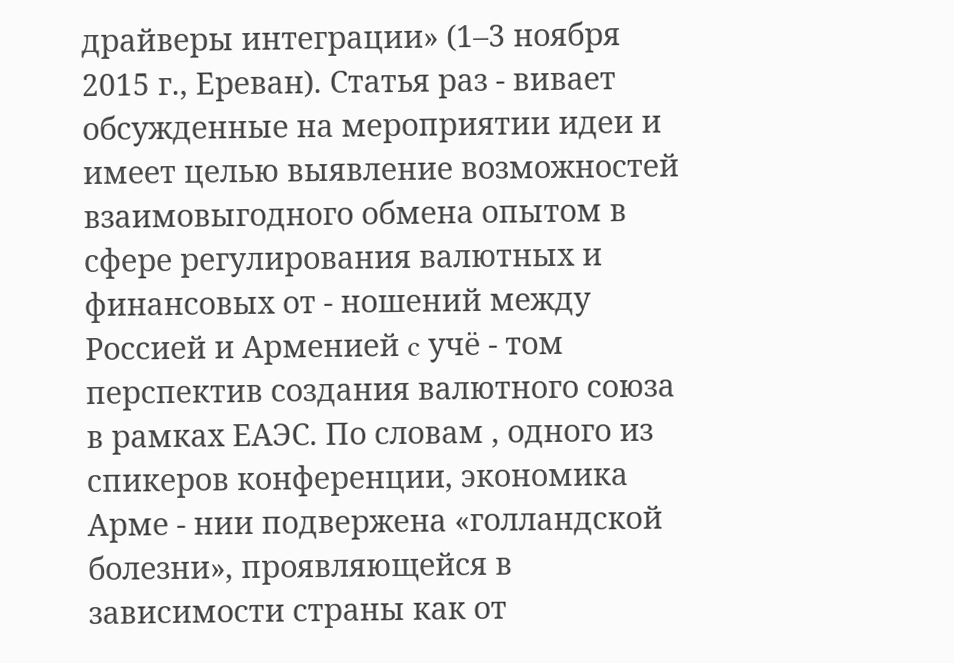драйверы интеграции» (1–3 ноября 2015 г., Ереван). Статья раз - вивает обсужденные на мероприятии идеи и имеет целью выявление возможностей взаимовыгодного обмена опытом в сфере регулирования валютных и финансовых от - ношений между Россией и Арменией c учё - том перспектив создания валютного союза в рамках ЕАЭС. По словам , одного из спикеров конференции, экономика Арме - нии подвержена «голландской болезни», проявляющейся в зависимости страны как от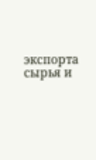экспорта сырья и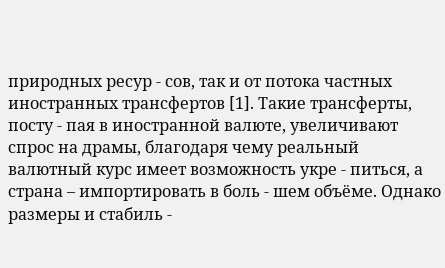природных ресур - сов, так и от потока частных иностранных трансфертов [1]. Такие трансферты, посту - пая в иностранной валюте, увеличивают спрос на драмы, благодаря чему реальный валютный курс имеет возможность укре - питься, а страна – импортировать в боль - шем объёме. Однако размеры и стабиль -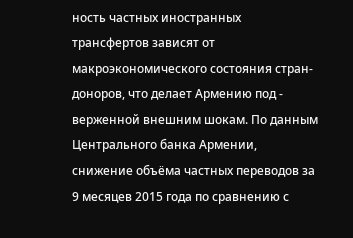ность частных иностранных трансфертов зависят от макроэкономического состояния стран-доноров, что делает Армению под - верженной внешним шокам. По данным Центрального банка Армении, снижение объёма частных переводов за 9 месяцев 2015 года по сравнению с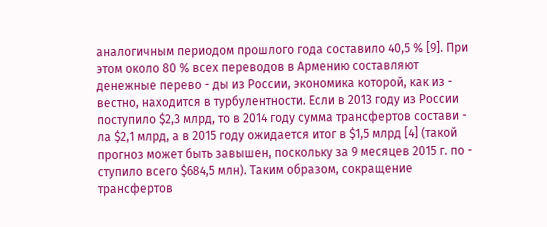аналогичным периодом прошлого года составило 40,5 % [9]. При этом около 80 % всех переводов в Армению составляют денежные перево - ды из России, экономика которой, как из - вестно, находится в турбулентности. Если в 2013 году из России поступило $2,3 млрд, то в 2014 году сумма трансфертов состави - ла $2,1 млрд, а в 2015 году ожидается итог в $1,5 млрд [4] (такой прогноз может быть завышен, поскольку за 9 месяцев 2015 г. по - ступило всего $684,5 млн). Таким образом, сокращение трансфертов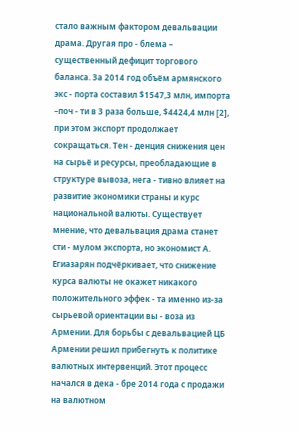стало важным фактором девальвации драма. Другая про - блема – существенный дефицит торгового баланса. За 2014 год объём армянского экс - порта составил $1547,3 млн, импорта –поч - ти в 3 раза больше, $4424,4 млн [2], при этом экспорт продолжает сокращаться. Тен - денция снижения цен на сырьё и ресурсы, преобладающие в структуре вывоза, нега - тивно влияет на развитие экономики страны и курс национальной валюты. Существует мнение, что девальвация драма станет сти - мулом экспорта, но экономист А. Егиазарян подчёркивает, что снижение курса валюты не окажет никакого положительного эффек - та именно из-за сырьевой ориентации вы - воза из Армении. Для борьбы с девальвацией ЦБ Армении решил прибегнуть к политике валютных интервенций. Этот процесс начался в дека - бре 2014 года с продажи на валютном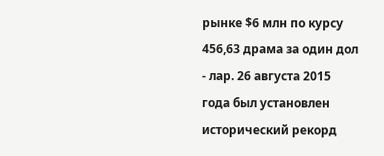рынке $6 млн по курсу 456,63 драма за один дол - лар. 26 августа 2015 года был установлен исторический рекорд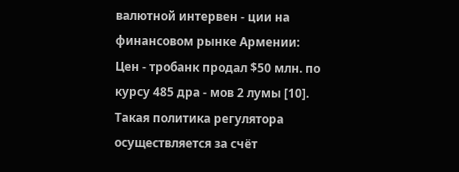валютной интервен - ции на финансовом рынке Армении: Цен - тробанк продал $50 млн. по курсу 485 дра - мов 2 лумы [10]. Такая политика регулятора осуществляется за счёт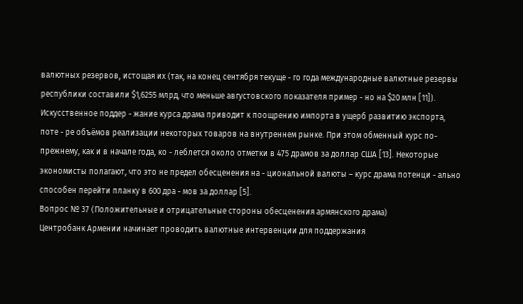валютных резервов, истощая их (так, на конец сентября текуще - го года международные валютные резервы республики составили $1,6255 млрд, что меньше августовского показателя пример - но на $20 млн [11]). Искусственное поддер - жание курса драма приводит к поощрению импорта в ущерб развитию экспорта, поте - ре объёмов реализации некоторых товаров на внутреннем рынке. При этом обменный курс по-прежнему, как и в начале года, ко - леблется около отметки в 475 драмов за доллар США [13]. Некоторые экономисты полагают, что это не предел обесценения на - циональной валюты – курс драма потенци - ально способен перейти планку в 600 дра - мов за доллар [5].
Вопрос № 37 (Положительные и отрицательные стороны обесценения армянского драма)
Центробанк Армении начинает проводить валютные интервенции для поддержания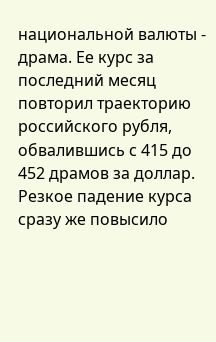национальной валюты - драма. Ее курс за последний месяц повторил траекторию российского рубля, обвалившись с 415 до 452 драмов за доллар. Резкое падение курса сразу же повысило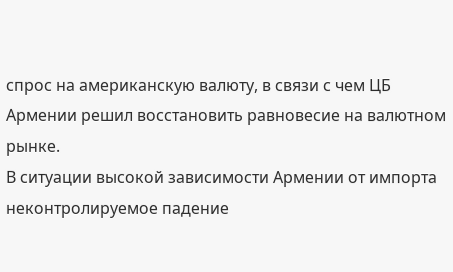спрос на американскую валюту, в связи с чем ЦБ Армении решил восстановить равновесие на валютном рынке.
В ситуации высокой зависимости Армении от импорта неконтролируемое падение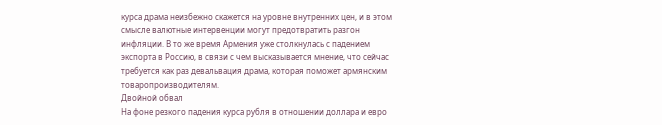курса драма неизбежно скажется на уровне внутренних цен, и в этом смысле валютные интервенции могут предотвратить разгон инфляции. В то же время Армения уже столкнулась с падением экспорта в Россию, в связи с чем высказывается мнение, что сейчас требуется как раз девальвация драма, которая поможет армянским товаропроизводителям.
Двойной обвал
На фоне резкого падения курса рубля в отношении доллара и евро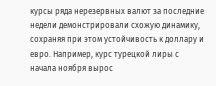курсы ряда нерезервных валют за последние недели демонстрировали схожую динамику, сохраняя при этом устойчивость к доллару и евро. Например, курс турецкой лиры с начала ноября вырос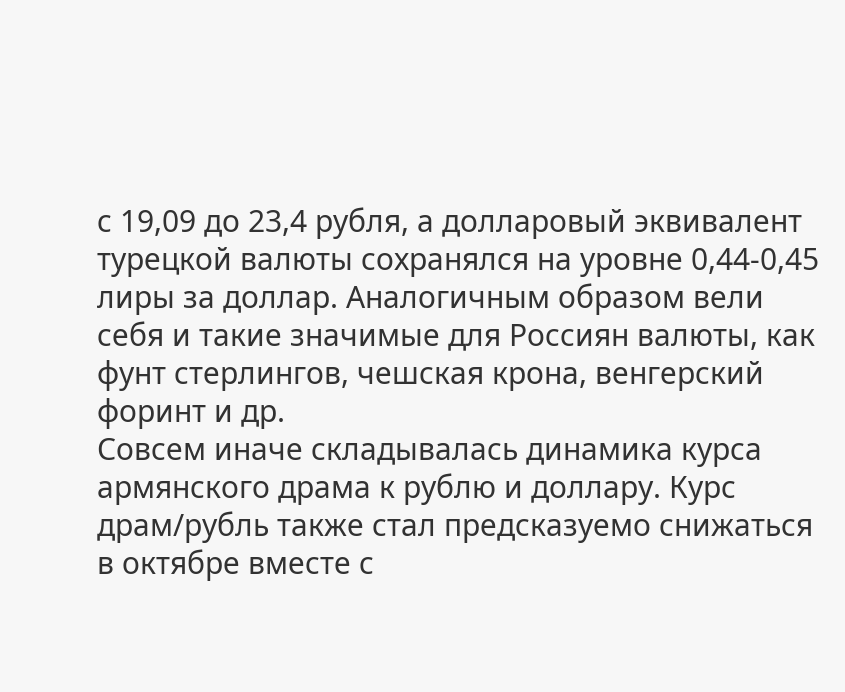с 19,09 до 23,4 рубля, а долларовый эквивалент турецкой валюты сохранялся на уровне 0,44-0,45 лиры за доллар. Аналогичным образом вели себя и такие значимые для Россиян валюты, как фунт стерлингов, чешская крона, венгерский форинт и др.
Совсем иначе складывалась динамика курса армянского драма к рублю и доллару. Курс драм/рубль также стал предсказуемо снижаться в октябре вместе с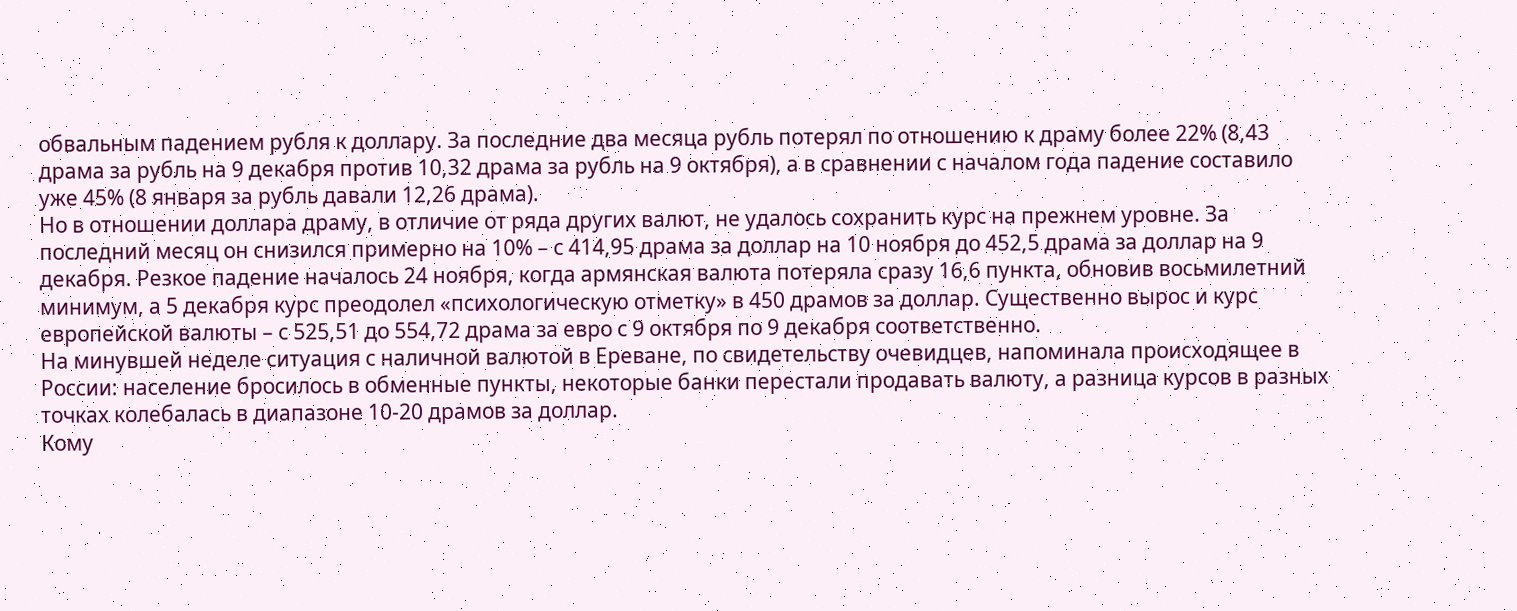обвальным падением рубля к доллару. За последние два месяца рубль потерял по отношению к драму более 22% (8,43 драма за рубль на 9 декабря против 10,32 драма за рубль на 9 октября), а в сравнении с началом года падение составило уже 45% (8 января за рубль давали 12,26 драма).
Но в отношении доллара драму, в отличие от ряда других валют, не удалось сохранить курс на прежнем уровне. За последний месяц он снизился примерно на 10% – с 414,95 драма за доллар на 10 ноября до 452,5 драма за доллар на 9 декабря. Резкое падение началось 24 ноября, когда армянская валюта потеряла сразу 16,6 пункта, обновив восьмилетний минимум, а 5 декабря курс преодолел «психологическую отметку» в 450 драмов за доллар. Существенно вырос и курс европейской валюты – с 525,51 до 554,72 драма за евро с 9 октября по 9 декабря соответственно.
На минувшей неделе ситуация с наличной валютой в Ереване, по свидетельству очевидцев, напоминала происходящее в России: население бросилось в обменные пункты, некоторые банки перестали продавать валюту, а разница курсов в разных точках колебалась в диапазоне 10-20 драмов за доллар.
Кому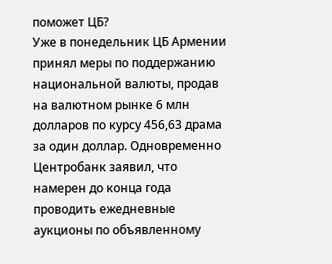поможет ЦБ?
Уже в понедельник ЦБ Армении принял меры по поддержанию национальной валюты, продав на валютном рынке 6 млн долларов по курсу 456,63 драма за один доллар. Одновременно Центробанк заявил, что намерен до конца года проводить ежедневные аукционы по объявленному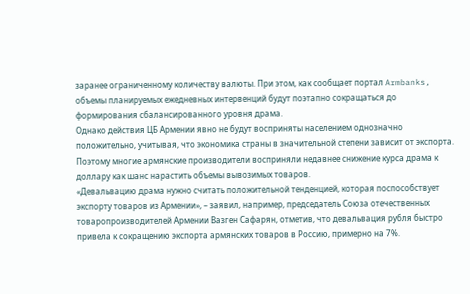заранее ограниченному количеству валюты. При этом, как сообщает портал Armbanks, объемы планируемых ежедневных интервенций будут поэтапно сокращаться до формирования сбалансированного уровня драма.
Однако действия ЦБ Армении явно не будут восприняты населением однозначно положительно, учитывая, что экономика страны в значительной степени зависит от экспорта. Поэтому многие армянские производители восприняли недавнее снижение курса драма к доллару как шанс нарастить объемы вывозимых товаров.
«Девальвацию драма нужно считать положительной тенденцией, которая поспособствует экспорту товаров из Армении», – заявил, например, председатель Союза отечественных товаропроизводителей Армении Вазген Сафарян, отметив, что девальвация рубля быстро привела к сокращению экспорта армянских товаров в Россию, примерно на 7%.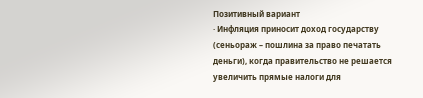Позитивный вариант
· Инфляция приносит доход государству (сеньораж – пошлина за право печатать деньги), когда правительство не решается увеличить прямые налоги для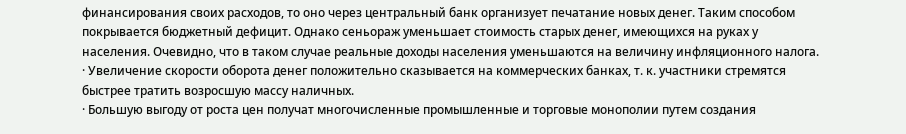финансирования своих расходов, то оно через центральный банк организует печатание новых денег. Таким способом покрывается бюджетный дефицит. Однако сеньораж уменьшает стоимость старых денег, имеющихся на руках у населения. Очевидно, что в таком случае реальные доходы населения уменьшаются на величину инфляционного налога.
· Увеличение скорости оборота денег положительно сказывается на коммерческих банках, т. к. участники стремятся быстрее тратить возросшую массу наличных.
· Большую выгоду от роста цен получат многочисленные промышленные и торговые монополии путем создания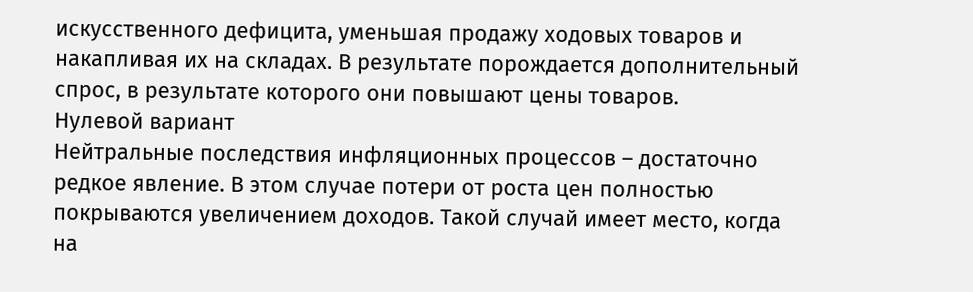искусственного дефицита, уменьшая продажу ходовых товаров и накапливая их на складах. В результате порождается дополнительный спрос, в результате которого они повышают цены товаров.
Нулевой вариант
Нейтральные последствия инфляционных процессов – достаточно редкое явление. В этом случае потери от роста цен полностью покрываются увеличением доходов. Такой случай имеет место, когда на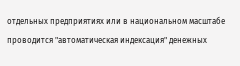отдельных предприятиях или в национальном масштабе проводится "автоматическая индексация" денежных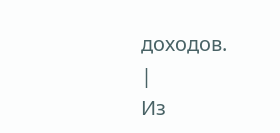доходов.
|
Из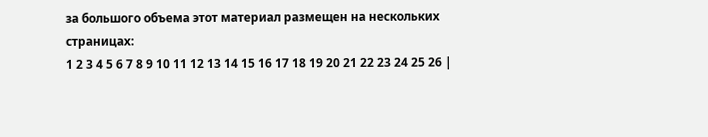за большого объема этот материал размещен на нескольких страницах:
1 2 3 4 5 6 7 8 9 10 11 12 13 14 15 16 17 18 19 20 21 22 23 24 25 26 |